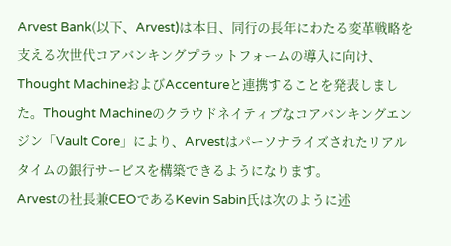Arvest Bank(以下、Arvest)は本日、同行の長年にわたる変革戦略を支える次世代コアバンキングプラットフォームの導入に向け、Thought MachineおよびAccentureと連携することを発表しました。Thought Machineのクラウドネイティブなコアバンキングエンジン「Vault Core」により、Arvestはパーソナライズされたリアルタイムの銀行サービスを構築できるようになります。
Arvestの社長兼CEOであるKevin Sabin氏は次のように述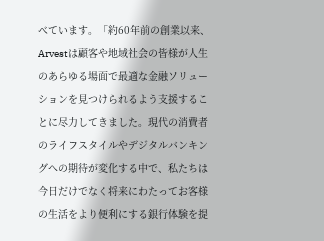べています。「約60年前の創業以来、Arvestは顧客や地域社会の皆様が人生のあらゆる場面で最適な金融ソリューションを見つけられるよう支援することに尽力してきました。現代の消費者のライフスタイルやデジタルバンキングへの期待が変化する中で、私たちは今日だけでなく将来にわたってお客様の生活をより便利にする銀行体験を提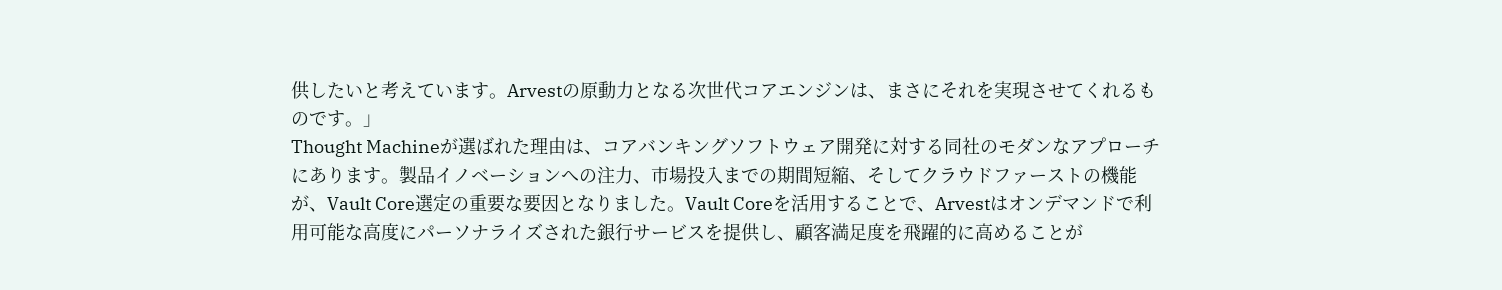供したいと考えています。Arvestの原動力となる次世代コアエンジンは、まさにそれを実現させてくれるものです。」
Thought Machineが選ばれた理由は、コアバンキングソフトウェア開発に対する同社のモダンなアプローチにあります。製品イノベーションへの注力、市場投入までの期間短縮、そしてクラウドファーストの機能が、Vault Core選定の重要な要因となりました。Vault Coreを活用することで、Arvestはオンデマンドで利用可能な高度にパーソナライズされた銀行サービスを提供し、顧客満足度を飛躍的に高めることが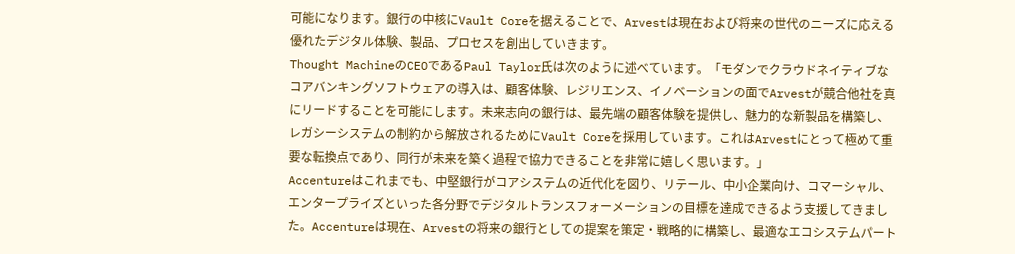可能になります。銀行の中核にVault Coreを据えることで、Arvestは現在および将来の世代のニーズに応える優れたデジタル体験、製品、プロセスを創出していきます。
Thought MachineのCEOであるPaul Taylor氏は次のように述べています。「モダンでクラウドネイティブなコアバンキングソフトウェアの導入は、顧客体験、レジリエンス、イノベーションの面でArvestが競合他社を真にリードすることを可能にします。未来志向の銀行は、最先端の顧客体験を提供し、魅力的な新製品を構築し、レガシーシステムの制約から解放されるためにVault Coreを採用しています。これはArvestにとって極めて重要な転換点であり、同行が未来を築く過程で協力できることを非常に嬉しく思います。」
Accentureはこれまでも、中堅銀行がコアシステムの近代化を図り、リテール、中小企業向け、コマーシャル、エンタープライズといった各分野でデジタルトランスフォーメーションの目標を達成できるよう支援してきました。Accentureは現在、Arvestの将来の銀行としての提案を策定・戦略的に構築し、最適なエコシステムパート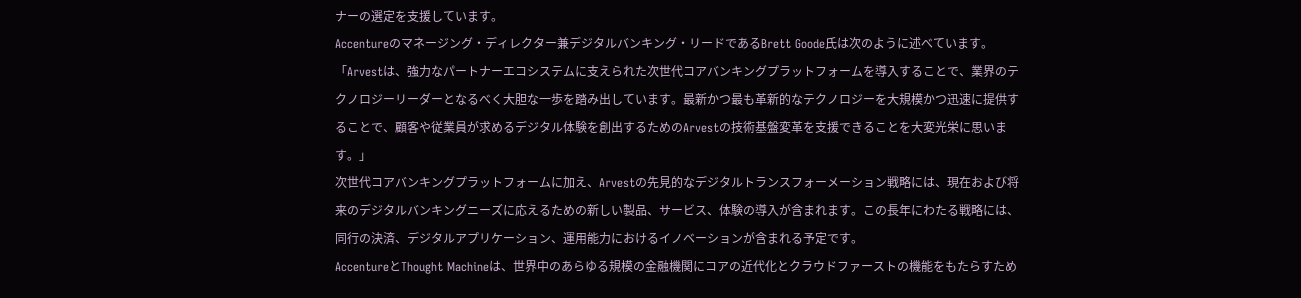ナーの選定を支援しています。
Accentureのマネージング・ディレクター兼デジタルバンキング・リードであるBrett Goode氏は次のように述べています。「Arvestは、強力なパートナーエコシステムに支えられた次世代コアバンキングプラットフォームを導入することで、業界のテクノロジーリーダーとなるべく大胆な一歩を踏み出しています。最新かつ最も革新的なテクノロジーを大規模かつ迅速に提供することで、顧客や従業員が求めるデジタル体験を創出するためのArvestの技術基盤変革を支援できることを大変光栄に思います。」
次世代コアバンキングプラットフォームに加え、Arvestの先見的なデジタルトランスフォーメーション戦略には、現在および将来のデジタルバンキングニーズに応えるための新しい製品、サービス、体験の導入が含まれます。この長年にわたる戦略には、同行の決済、デジタルアプリケーション、運用能力におけるイノベーションが含まれる予定です。
AccentureとThought Machineは、世界中のあらゆる規模の金融機関にコアの近代化とクラウドファーストの機能をもたらすため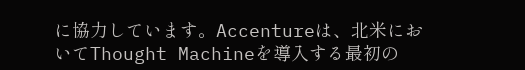に協力しています。Accentureは、北米においてThought Machineを導入する最初の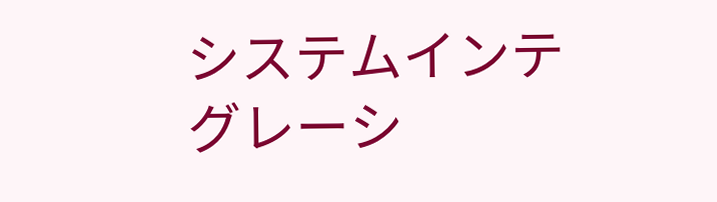システムインテグレーシ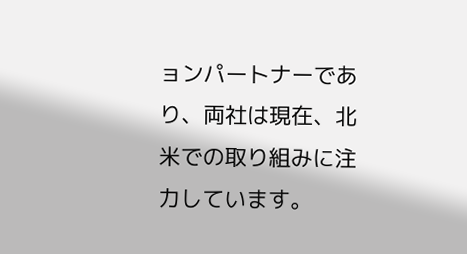ョンパートナーであり、両社は現在、北米での取り組みに注力しています。